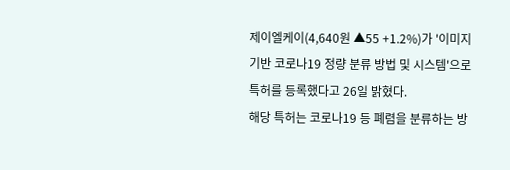제이엘케이(4,640원 ▲55 +1.2%)가 '이미지 기반 코로나19 정량 분류 방법 및 시스템'으로 특허를 등록했다고 26일 밝혔다.
해당 특허는 코로나19 등 폐렴을 분류하는 방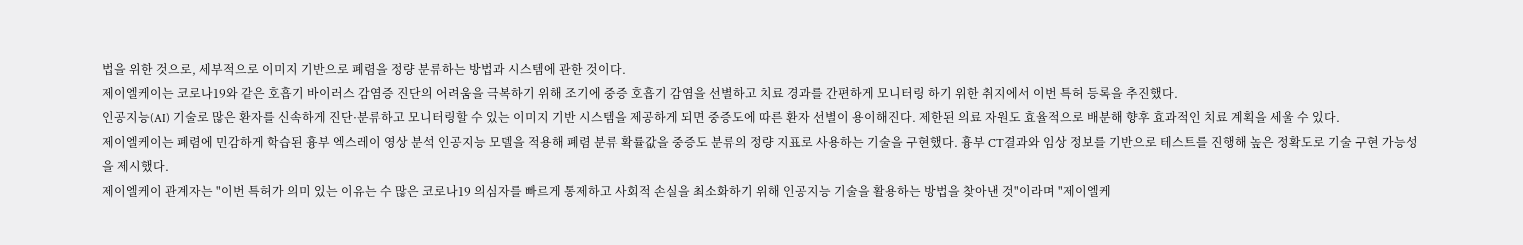법을 위한 것으로, 세부적으로 이미지 기반으로 폐렴을 정량 분류하는 방법과 시스템에 관한 것이다.
제이엘케이는 코로나19와 같은 호흡기 바이러스 감염증 진단의 어려움을 극복하기 위해 조기에 중증 호흡기 감염을 선별하고 치료 경과를 간편하게 모니터링 하기 위한 취지에서 이번 특허 등록을 추진했다.
인공지능(AI) 기술로 많은 환자를 신속하게 진단·분류하고 모니터링할 수 있는 이미지 기반 시스템을 제공하게 되면 중증도에 따른 환자 선별이 용이해진다. 제한된 의료 자원도 효율적으로 배분해 향후 효과적인 치료 계획을 세울 수 있다.
제이엘케이는 폐렴에 민감하게 학습된 흉부 엑스레이 영상 분석 인공지능 모델을 적용해 폐렴 분류 확률값을 중증도 분류의 정량 지표로 사용하는 기술을 구현했다. 흉부 CT결과와 임상 정보를 기반으로 테스트를 진행해 높은 정확도로 기술 구현 가능성을 제시했다.
제이엘케이 관계자는 "이번 특허가 의미 있는 이유는 수 많은 코로나19 의심자를 빠르게 통제하고 사회적 손실을 최소화하기 위해 인공지능 기술을 활용하는 방법을 찾아낸 것"이라며 "제이엘케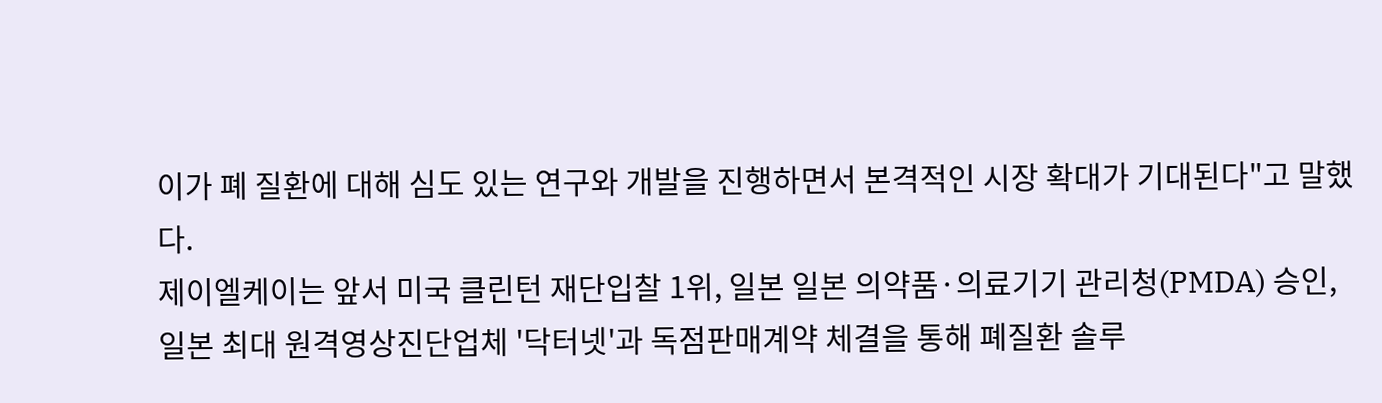이가 폐 질환에 대해 심도 있는 연구와 개발을 진행하면서 본격적인 시장 확대가 기대된다"고 말했다.
제이엘케이는 앞서 미국 클린턴 재단입찰 1위, 일본 일본 의약품·의료기기 관리청(PMDA) 승인, 일본 최대 원격영상진단업체 '닥터넷'과 독점판매계약 체결을 통해 폐질환 솔루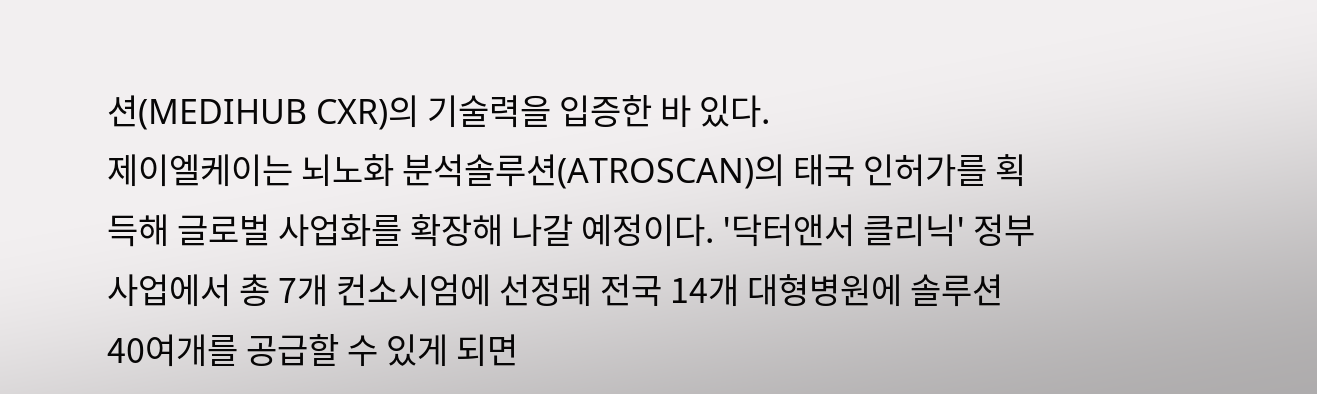션(MEDIHUB CXR)의 기술력을 입증한 바 있다.
제이엘케이는 뇌노화 분석솔루션(ATROSCAN)의 태국 인허가를 획득해 글로벌 사업화를 확장해 나갈 예정이다. '닥터앤서 클리닉' 정부 사업에서 총 7개 컨소시엄에 선정돼 전국 14개 대형병원에 솔루션 40여개를 공급할 수 있게 되면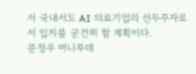서 국내서도 AI 의료기업의 선두주자로서 입지를 굳건히 할 계획이다.
문정우 머니투데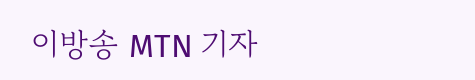이방송 MTN 기자